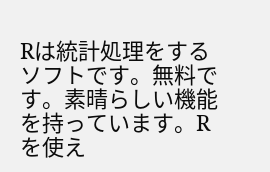Rは統計処理をするソフトです。無料です。素晴らしい機能を持っています。Rを使え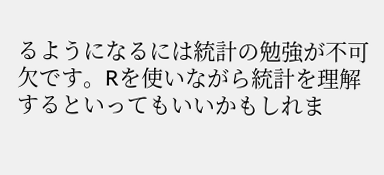るようになるには統計の勉強が不可欠です。Rを使いながら統計を理解するといってもいいかもしれま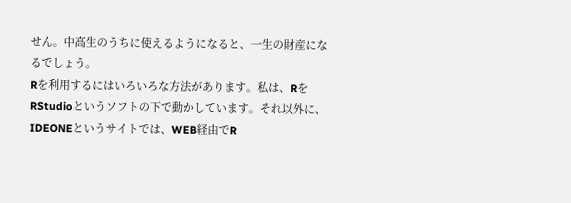せん。中高生のうちに使えるようになると、一生の財産になるでしょう。
Rを利用するにはいろいろな方法があります。私は、RをRStudioというソフトの下で動かしています。それ以外に、IDEONEというサイトでは、WEB経由でR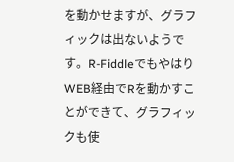を動かせますが、グラフィックは出ないようです。R-FiddleでもやはりWEB経由でRを動かすことができて、グラフィックも使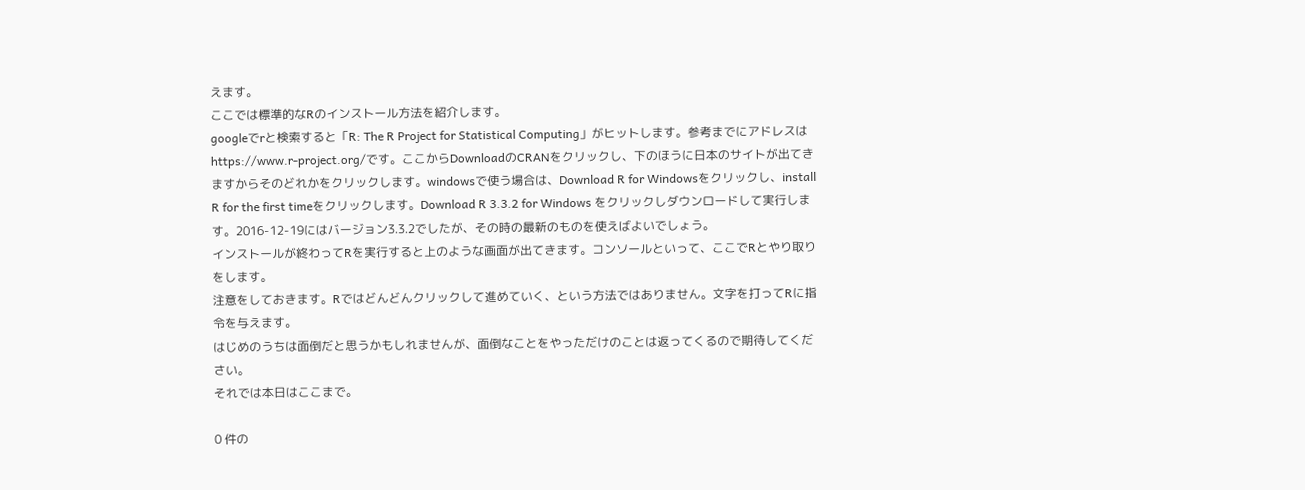えます。
ここでは標準的なRのインストール方法を紹介します。
googleでrと検索すると「R: The R Project for Statistical Computing」がヒットします。参考までにアドレスはhttps://www.r-project.org/です。ここからDownloadのCRANをクリックし、下のほうに日本のサイトが出てきますからそのどれかをクリックします。windowsで使う場合は、Download R for Windowsをクリックし、install R for the first timeをクリックします。Download R 3.3.2 for Windows をクリックしダウンロードして実行します。2016-12-19にはバージョン3.3.2でしたが、その時の最新のものを使えばよいでしょう。
インストールが終わってRを実行すると上のような画面が出てきます。コンソールといって、ここでRとやり取りをします。
注意をしておきます。Rではどんどんクリックして進めていく、という方法ではありません。文字を打ってRに指令を与えます。
はじめのうちは面倒だと思うかもしれませんが、面倒なことをやっただけのことは返ってくるので期待してください。
それでは本日はここまで。

0 件の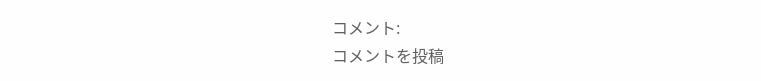コメント:
コメントを投稿